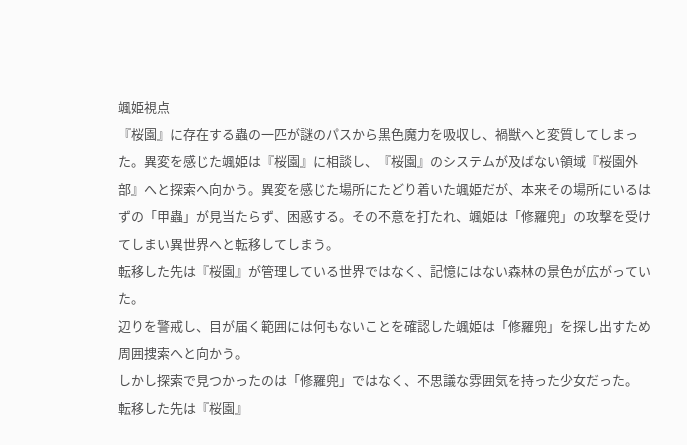颯姫視点
『桜園』に存在する蟲の一匹が謎のパスから黒色魔力を吸収し、禍獣へと変質してしまった。異変を感じた颯姫は『桜園』に相談し、『桜園』のシステムが及ばない領域『桜園外部』へと探索へ向かう。異変を感じた場所にたどり着いた颯姫だが、本来その場所にいるはずの「甲蟲」が見当たらず、困惑する。その不意を打たれ、颯姫は「修羅兜」の攻撃を受けてしまい異世界へと転移してしまう。
転移した先は『桜園』が管理している世界ではなく、記憶にはない森林の景色が広がっていた。
辺りを警戒し、目が届く範囲には何もないことを確認した颯姫は「修羅兜」を探し出すため周囲捜索へと向かう。
しかし探索で見つかったのは「修羅兜」ではなく、不思議な雰囲気を持った少女だった。
転移した先は『桜園』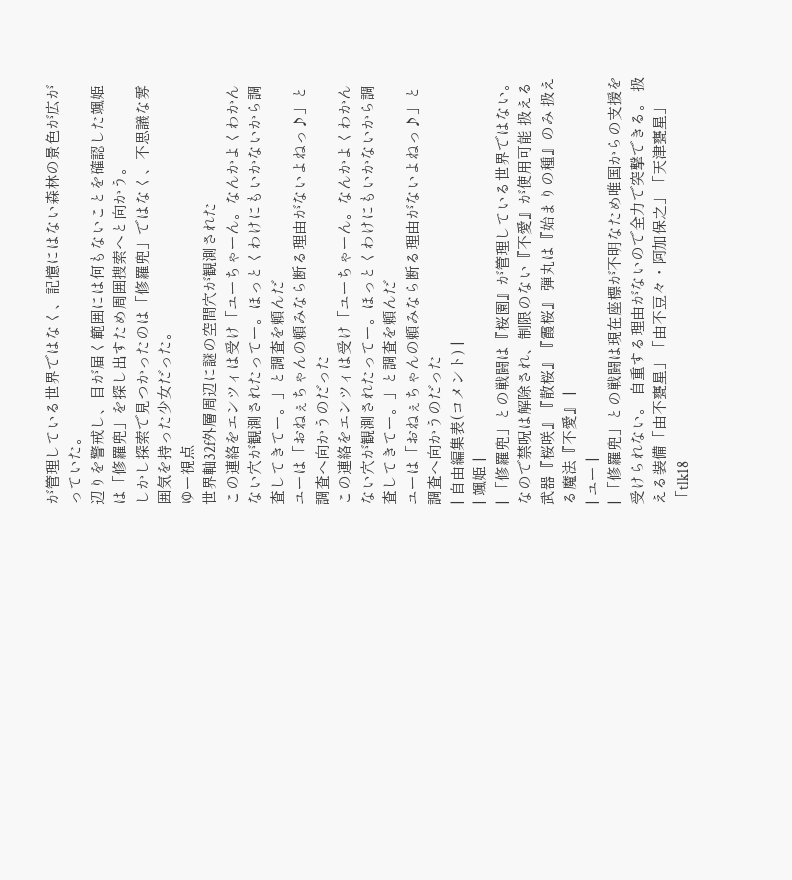が管理している世界ではなく、記憶にはない森林の景色が広がっていた。
辺りを警戒し、目が届く範囲には何もないことを確認した颯姫は「修羅兜」を探し出すため周囲捜索へと向かう。
しかし探索で見つかったのは「修羅兜」ではなく、不思議な雰囲気を持った少女だった。
ゆー視点
世界軸32f外層周辺に謎の空間穴が観測された
この連絡をエンツィは受け「ユーちゃーん。なんかよくわかんない穴が観測されたってー。ほっとくわけにもいかないから調査してきてー。」と調査を頼んだ
ユーは「おねぇちゃんの頼みなら断る理由がないよねっ♪」と調査へ向かうのだった
この連絡をエンツィは受け「ユーちゃーん。なんかよくわかんない穴が観測されたってー。ほっとくわけにもいかないから調査してきてー。」と調査を頼んだ
ユーは「おねぇちゃんの頼みなら断る理由がないよねっ♪」と調査へ向かうのだった
| 自由編集表(コメント) |
| 颯姫 |
| 「修羅兜」との戦闘は『桜園』が管理している世界ではない。 なので禁呪は解除され、制限のない『不愛』が使用可能 扱える武器『桜咲』『散桜』『霞桜』 弾丸は『始まりの種』のみ 扱える魔法『不愛』 |
| ユー |
| 「修羅兜」との戦闘は現在座標が不明なため唯国からの支援を受けられない。 自重する理由がないので全力で突撃できる。 扱える装備「由不甕星」「由不豆々・阿加保之」「天津甕星」「tlk18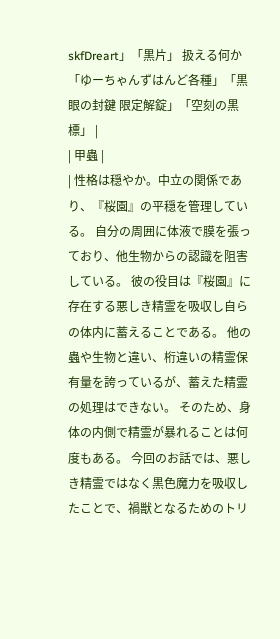skfDreart」「黒片」 扱える何か「ゆーちゃんずはんど各種」「黒眼の封鍵 限定解錠」「空刻の黒標」 |
| 甲蟲 |
| 性格は穏やか。中立の関係であり、『桜園』の平穏を管理している。 自分の周囲に体液で膜を張っており、他生物からの認識を阻害している。 彼の役目は『桜園』に存在する悪しき精霊を吸収し自らの体内に蓄えることである。 他の蟲や生物と違い、桁違いの精霊保有量を誇っているが、蓄えた精霊の処理はできない。 そのため、身体の内側で精霊が暴れることは何度もある。 今回のお話では、悪しき精霊ではなく黒色魔力を吸収したことで、禍獣となるためのトリ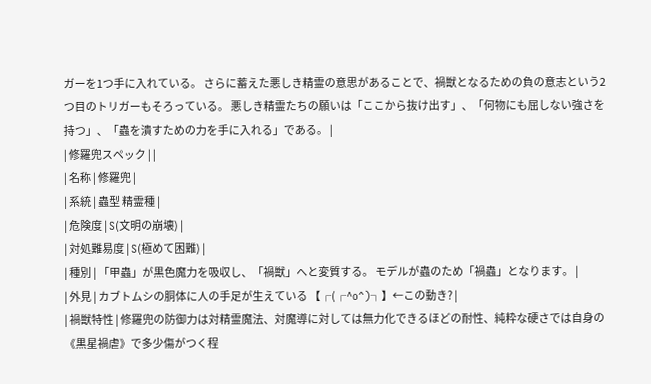ガーを1つ手に入れている。 さらに蓄えた悪しき精霊の意思があることで、禍獣となるための負の意志という2つ目のトリガーもそろっている。 悪しき精霊たちの願いは「ここから抜け出す」、「何物にも屈しない強さを持つ」、「蟲を潰すための力を手に入れる」である。 |
| 修羅兜スペック | |
| 名称 | 修羅兜 |
| 系統 | 蟲型 精霊種 |
| 危険度 | S(文明の崩壊) |
| 対処難易度 | S(極めて困難) |
| 種別 | 「甲蟲」が黒色魔力を吸収し、「禍獣」へと変質する。 モデルが蟲のため「禍蟲」となります。 |
| 外見 | カブトムシの胴体に人の手足が生えている 【┌(┌^o^)┐】←この動き? |
| 禍獣特性 | 修羅兜の防御力は対精霊魔法、対魔導に対しては無力化できるほどの耐性、純粋な硬さでは自身の《黒星禍虐》で多少傷がつく程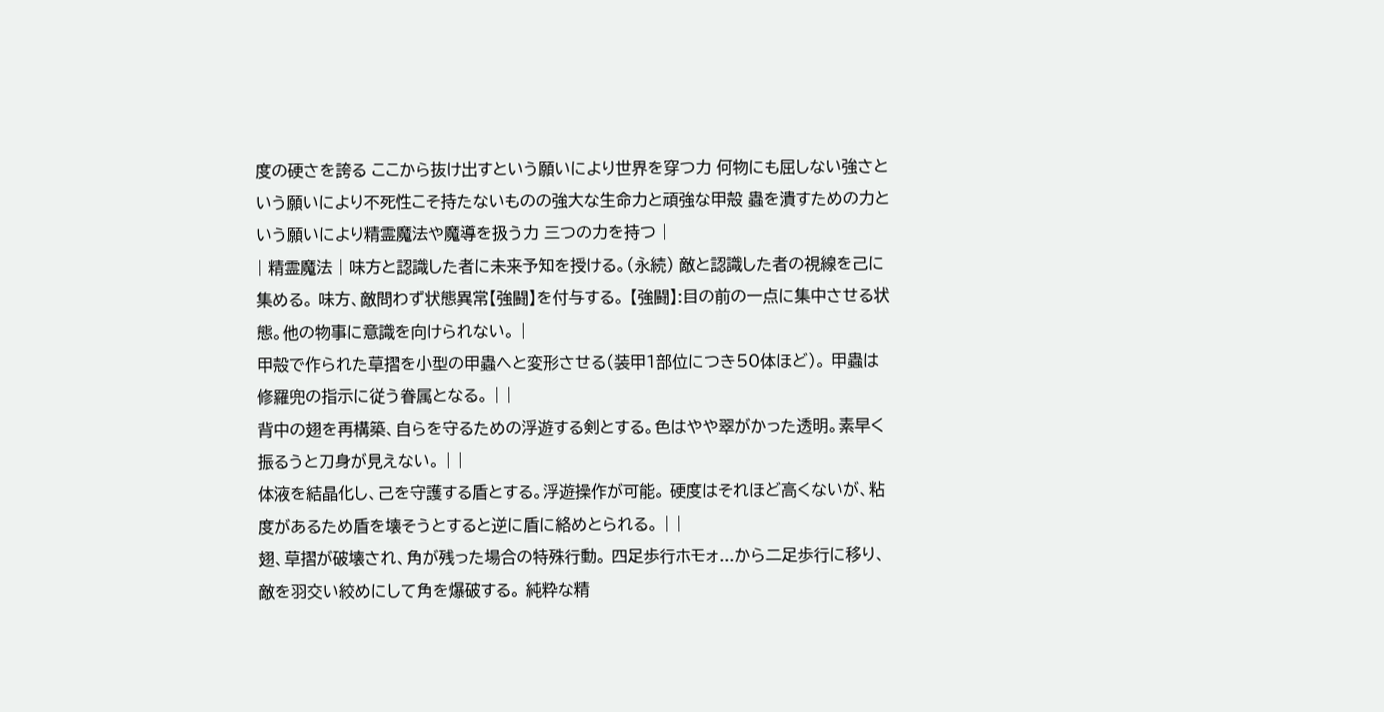度の硬さを誇る ここから抜け出すという願いにより世界を穿つ力 何物にも屈しない強さという願いにより不死性こそ持たないものの強大な生命力と頑強な甲殻 蟲を潰すための力という願いにより精霊魔法や魔導を扱う力 三つの力を持つ |
| 精霊魔法 | 味方と認識した者に未来予知を授ける。(永続) 敵と認識した者の視線を己に集める。 味方、敵問わず状態異常【強闘】を付与する。 【強闘】:目の前の一点に集中させる状態。他の物事に意識を向けられない。 |
甲殻で作られた草摺を小型の甲蟲へと変形させる(装甲1部位につき50体ほど)。 甲蟲は修羅兜の指示に従う眷属となる。 | |
背中の翅を再構築、自らを守るための浮遊する剣とする。色はやや翠がかった透明。素早く振るうと刀身が見えない。 | |
体液を結晶化し、己を守護する盾とする。浮遊操作が可能。 硬度はそれほど高くないが、粘度があるため盾を壊そうとすると逆に盾に絡めとられる。 | |
翅、草摺が破壊され、角が残った場合の特殊行動。 四足歩行ホモォ...から二足歩行に移り、敵を羽交い絞めにして角を爆破する。 純粋な精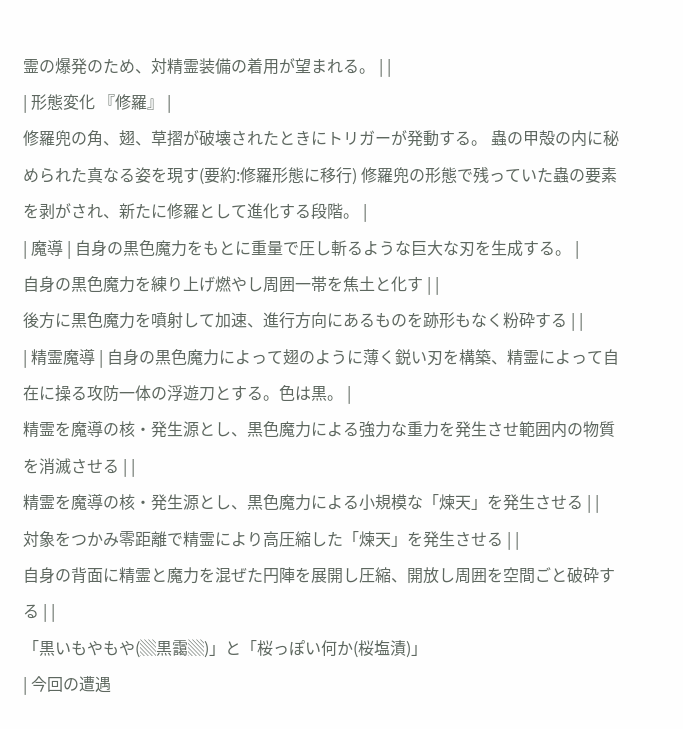霊の爆発のため、対精霊装備の着用が望まれる。 | |
| 形態変化 『修羅』 |
修羅兜の角、翅、草摺が破壊されたときにトリガーが発動する。 蟲の甲殻の内に秘められた真なる姿を現す(要約:修羅形態に移行) 修羅兜の形態で残っていた蟲の要素を剥がされ、新たに修羅として進化する段階。 |
| 魔導 | 自身の黒色魔力をもとに重量で圧し斬るような巨大な刃を生成する。 |
自身の黒色魔力を練り上げ燃やし周囲一帯を焦土と化す | |
後方に黒色魔力を噴射して加速、進行方向にあるものを跡形もなく粉砕する | |
| 精霊魔導 | 自身の黒色魔力によって翅のように薄く鋭い刃を構築、精霊によって自在に操る攻防一体の浮遊刀とする。色は黒。 |
精霊を魔導の核・発生源とし、黒色魔力による強力な重力を発生させ範囲内の物質を消滅させる | |
精霊を魔導の核・発生源とし、黒色魔力による小規模な「煉天」を発生させる | |
対象をつかみ零距離で精霊により高圧縮した「煉天」を発生させる | |
自身の背面に精霊と魔力を混ぜた円陣を展開し圧縮、開放し周囲を空間ごと破砕する | |
「黒いもやもや(▒黒靄▒)」と「桜っぽい何か(桜塩漬)」
| 今回の遭遇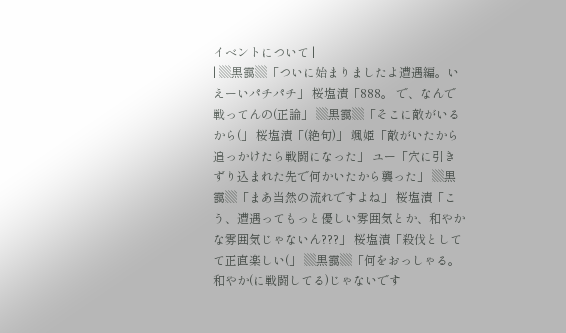イベントについて |
| ▒黒靄▒「ついに始まりましたよ遭遇編。いえーいパチパチ」 桜塩漬「888。 で、なんで戦ってんの(正論」 ▒黒靄▒「そこに敵がいるから(」 桜塩漬「(絶句)」 颯姫「敵がいたから追っかけたら戦闘になった」 ユー「穴に引きずり込まれた先で何かいたから襲った」 ▒黒靄▒「まあ当然の流れですよね」 桜塩漬「こう、遭遇ってもっと優しい雰囲気とか、和やかな雰囲気じゃないん???」 桜塩漬「殺伐としてて正直楽しい(」 ▒黒靄▒「何をおっしゃる。和やか(に戦闘してる)じゃないです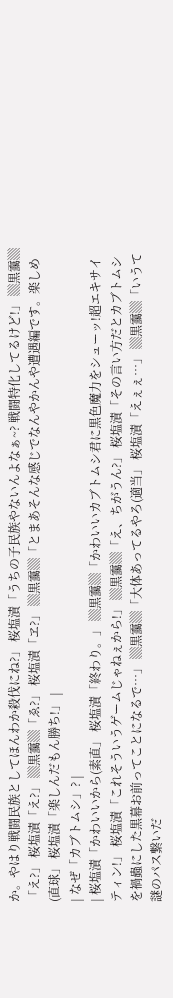か。やはり戦闘民族としてほんわか殺伐にね?」 桜塩漬「うちの子民族やないんよなぁ~? 戦闘特化してるけど!」 ▒黒靄▒「え?」 桜塩漬「え?」 ▒黒靄▒「ゑ?」 桜塩漬「ヱ?」 ▒黒靄▒「とまあそんな感じでなんやかんや遭遇編です。楽しめ(直球」 桜塩漬「楽しんだもん勝ち!」 |
| なぜ「カブトムシ」? |
| 桜塩漬「かわいいから(素直」 桜塩漬「終わり。」 ▒黒靄▒「かわいいカブトムシ君に黒色魔力をシューッ!超エキサイティン!」 桜塩漬「これそういうゲームじゃねぇから!」 ▒黒靄▒「え、ちがうん?」 桜塩漬「その言い方だとカブトムシを禍蟲にした黒幕お前ってことになるで…」 ▒黒靄▒「大体あってるやろ(適当」 桜塩漬「えぇぇ…」 ▒黒靄▒「いうて謎のパス繋いだ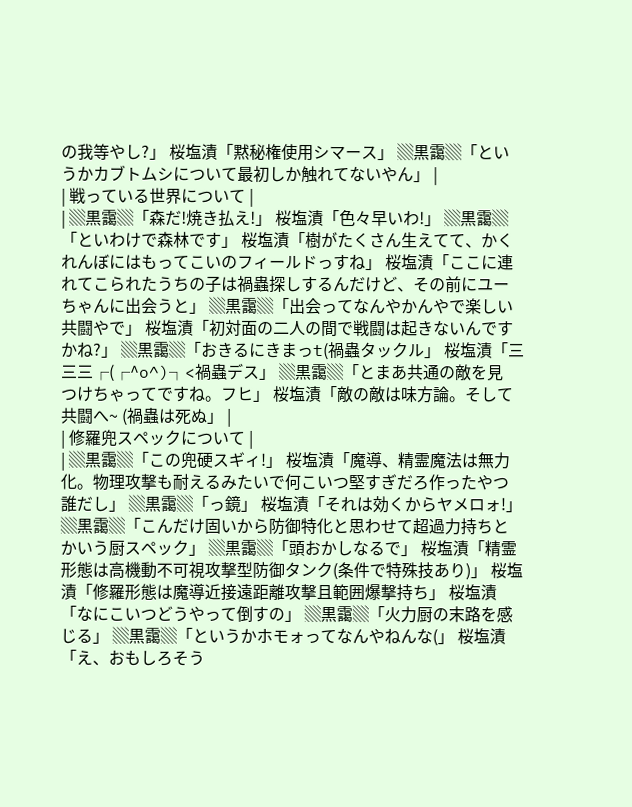の我等やし?」 桜塩漬「黙秘権使用シマース」 ▒黒靄▒「というかカブトムシについて最初しか触れてないやん」 |
| 戦っている世界について |
| ▒黒靄▒「森だ!焼き払え!」 桜塩漬「色々早いわ!」 ▒黒靄▒「といわけで森林です」 桜塩漬「樹がたくさん生えてて、かくれんぼにはもってこいのフィールドっすね」 桜塩漬「ここに連れてこられたうちの子は禍蟲探しするんだけど、その前にユーちゃんに出会うと」 ▒黒靄▒「出会ってなんやかんやで楽しい共闘やで」 桜塩漬「初対面の二人の間で戦闘は起きないんですかね?」 ▒黒靄▒「おきるにきまっt(禍蟲タックル」 桜塩漬「三三三┌(┌^o^)┐<禍蟲デス」 ▒黒靄▒「とまあ共通の敵を見つけちゃってですね。フヒ」 桜塩漬「敵の敵は味方論。そして共闘へ~ (禍蟲は死ぬ」 |
| 修羅兜スペックについて |
| ▒黒靄▒「この兜硬スギィ!」 桜塩漬「魔導、精霊魔法は無力化。物理攻撃も耐えるみたいで何こいつ堅すぎだろ作ったやつ誰だし」 ▒黒靄▒「っ鏡」 桜塩漬「それは効くからヤメロォ!」 ▒黒靄▒「こんだけ固いから防御特化と思わせて超過力持ちとかいう厨スペック」 ▒黒靄▒「頭おかしなるで」 桜塩漬「精霊形態は高機動不可視攻撃型防御タンク(条件で特殊技あり)」 桜塩漬「修羅形態は魔導近接遠距離攻撃且範囲爆撃持ち」 桜塩漬「なにこいつどうやって倒すの」 ▒黒靄▒「火力厨の末路を感じる」 ▒黒靄▒「というかホモォってなんやねんな(」 桜塩漬「え、おもしろそう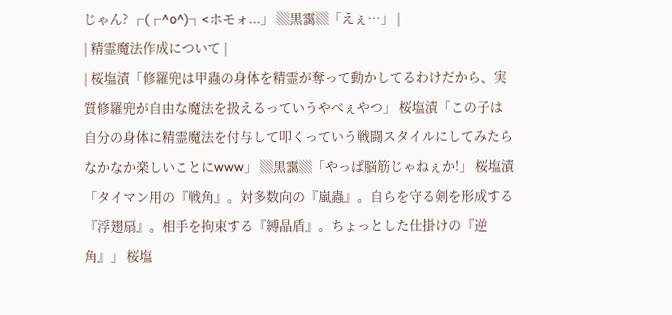じゃん? ┌(┌^o^)┐<ホモォ...」 ▒黒靄▒「えぇ…」 |
| 精霊魔法作成について |
| 桜塩漬「修羅兜は甲蟲の身体を精霊が奪って動かしてるわけだから、実質修羅兜が自由な魔法を扱えるっていうやべぇやつ」 桜塩漬「この子は自分の身体に精霊魔法を付与して叩くっていう戦闘スタイルにしてみたらなかなか楽しいことにwww」 ▒黒靄▒「やっぱ脳筋じゃねぇか!」 桜塩漬「タイマン用の『戦角』。対多数向の『嵐蟲』。自らを守る剣を形成する『浮翅扇』。相手を拘束する『縛晶盾』。ちょっとした仕掛けの『逆角』」 桜塩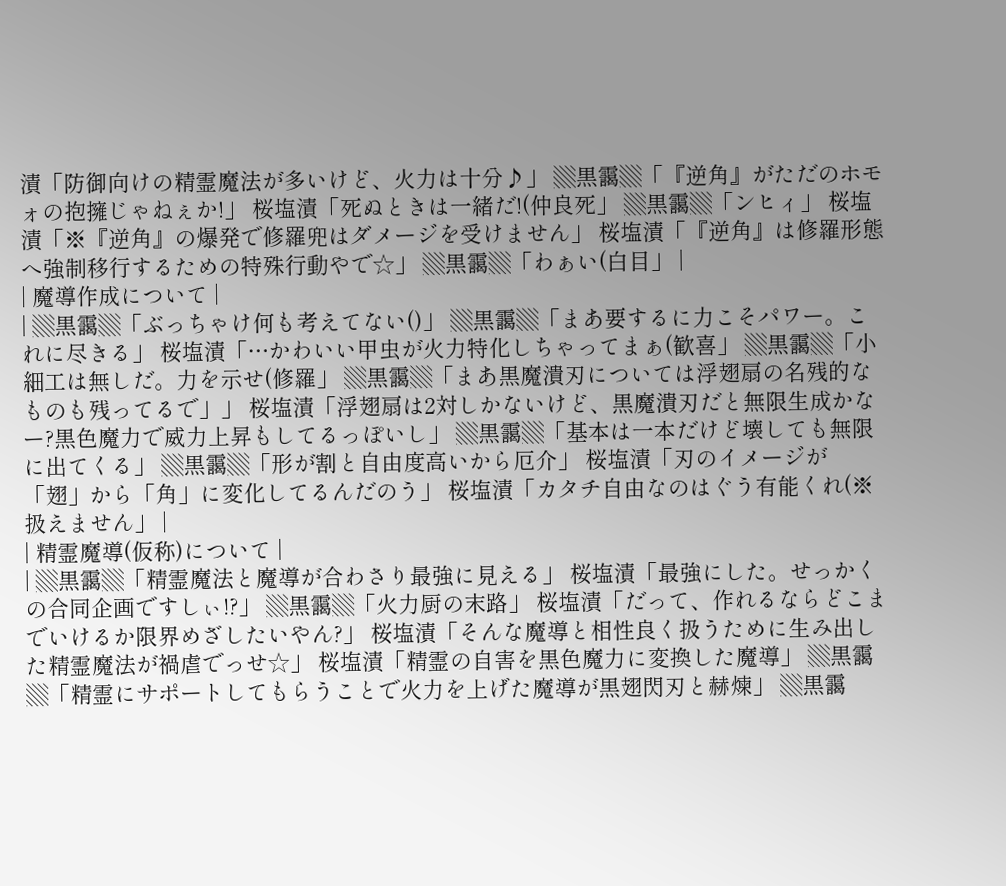漬「防御向けの精霊魔法が多いけど、火力は十分♪」 ▒黒靄▒「『逆角』がただのホモォの抱擁じゃねぇか!」 桜塩漬「死ぬときは一緒だ!(仲良死」 ▒黒靄▒「ンヒィ」 桜塩漬「※『逆角』の爆発で修羅兜はダメージを受けません」 桜塩漬「『逆角』は修羅形態へ強制移行するための特殊行動やで☆」 ▒黒靄▒「わぁい(白目」 |
| 魔導作成について |
| ▒黒靄▒「ぶっちゃけ何も考えてない()」 ▒黒靄▒「まあ要するに力こそパワー。これに尽きる」 桜塩漬「…かわいい甲虫が火力特化しちゃってまぁ(歓喜」 ▒黒靄▒「小細工は無しだ。力を示せ(修羅」 ▒黒靄▒「まあ黒魔潰刃については浮翅扇の名残的なものも残ってるで」」 桜塩漬「浮翅扇は2対しかないけど、黒魔潰刃だと無限生成かなー?黒色魔力で威力上昇もしてるっぽいし」 ▒黒靄▒「基本は一本だけど壊しても無限に出てくる」 ▒黒靄▒「形が割と自由度高いから厄介」 桜塩漬「刃のイメージが「翅」から「角」に変化してるんだのう」 桜塩漬「カタチ自由なのはぐう有能くれ(※扱えません」 |
| 精霊魔導(仮称)について |
| ▒黒靄▒「精霊魔法と魔導が合わさり最強に見える」 桜塩漬「最強にした。せっかくの合同企画ですしぃ!?」 ▒黒靄▒「火力厨の末路」 桜塩漬「だって、作れるならどこまでいけるか限界めざしたいやん?」 桜塩漬「そんな魔導と相性良く扱うために生み出した精霊魔法が禍虐でっせ☆」 桜塩漬「精霊の自害を黒色魔力に変換した魔導」 ▒黒靄▒「精霊にサポートしてもらうことで火力を上げた魔導が黒翅閃刃と赫煉」 ▒黒靄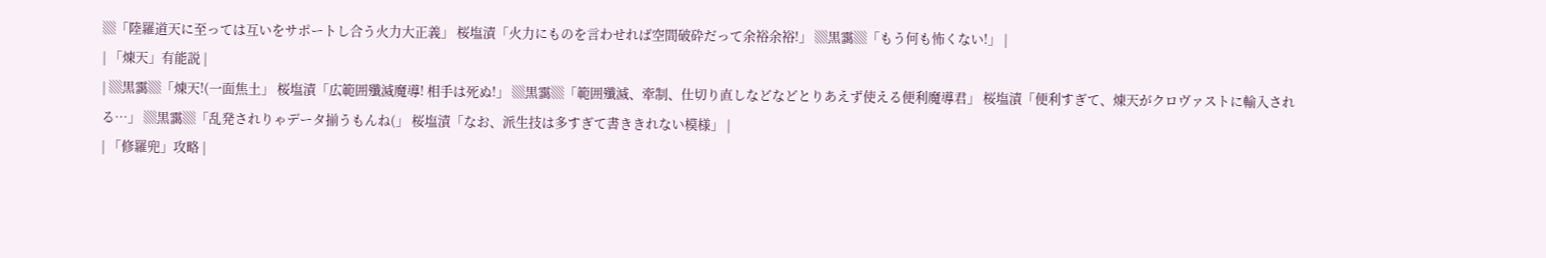▒「陸羅道天に至っては互いをサポートし合う火力大正義」 桜塩漬「火力にものを言わせれば空間破砕だって余裕余裕!」 ▒黒靄▒「もう何も怖くない!」 |
| 「煉天」有能説 |
| ▒黒靄▒「煉天!(一面焦土」 桜塩漬「広範囲殲滅魔導! 相手は死ぬ!」 ▒黒靄▒「範囲殲滅、牽制、仕切り直しなどなどとりあえず使える便利魔導君」 桜塩漬「便利すぎて、煉天がクロヴァストに輸入される…」 ▒黒靄▒「乱発されりゃデータ揃うもんね(」 桜塩漬「なお、派生技は多すぎて書ききれない模様」 |
| 「修羅兜」攻略 |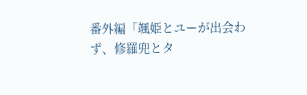番外編「颯姫とユーが出会わず、修羅兜とタ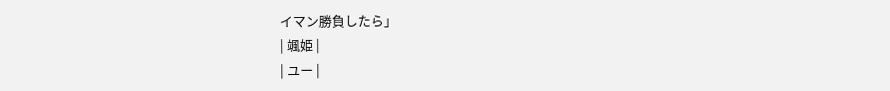イマン勝負したら」
| 颯姫 |
| ユー |